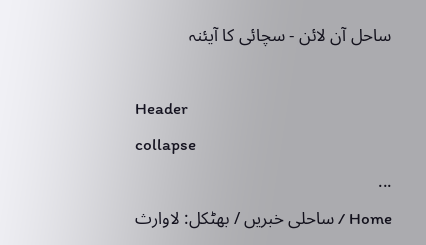ساحل آن لائن - سچائی کا آیئنہ

Header
collapse
...
Home / ساحلی خبریں / بھٹکل: لاوارث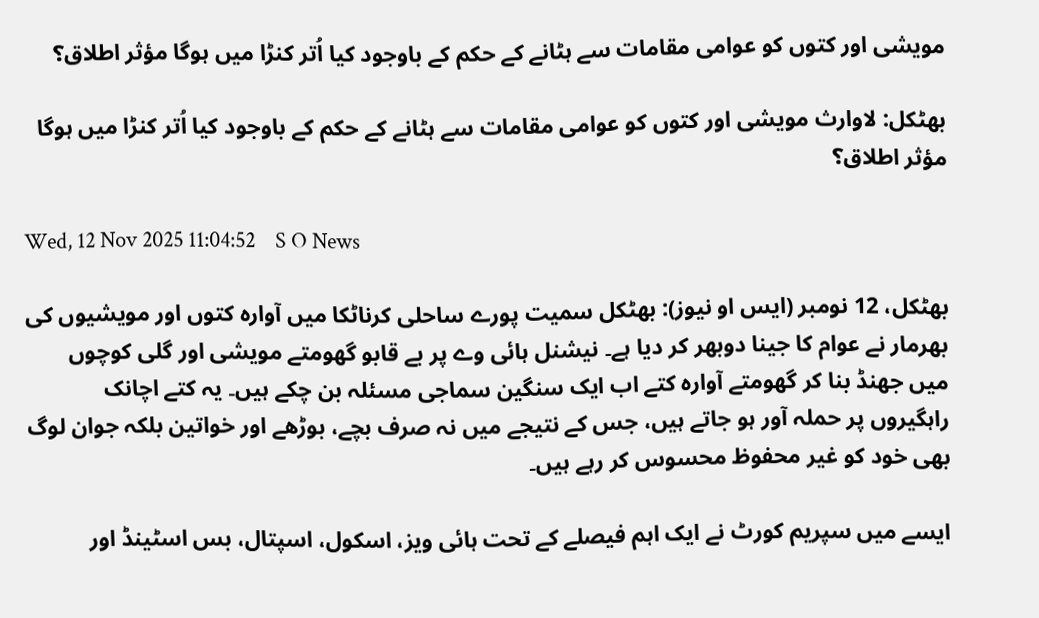مویشی اور کتوں کو عوامی مقامات سے ہٹانے کے حکم کے باوجود کیا اُتر کنڑا میں ہوگا مؤثر اطلاق؟

بھٹکل: لاوارث مویشی اور کتوں کو عوامی مقامات سے ہٹانے کے حکم کے باوجود کیا اُتر کنڑا میں ہوگا مؤثر اطلاق؟

Wed, 12 Nov 2025 11:04:52    S O News

بھٹکل، 12 نومبر (ایس او نیوز): بھٹکل سمیت پورے ساحلی کرناٹکا میں آوارہ کتوں اور مویشیوں کی بھرمار نے عوام کا جینا دوبھر کر دیا ہے۔ نیشنل ہائی وے پر بے قابو گھومتے مویشی اور گلی کوچوں میں جھنڈ بنا کر گھومتے آوارہ کتے اب ایک سنگین سماجی مسئلہ بن چکے ہیں۔ یہ کتے اچانک راہگیروں پر حملہ آور ہو جاتے ہیں، جس کے نتیجے میں نہ صرف بچے، بوڑھے اور خواتین بلکہ جوان لوگ بھی خود کو غیر محفوظ محسوس کر رہے ہیں۔

ایسے میں سپریم کورٹ نے ایک اہم فیصلے کے تحت ہائی ویز، اسکول، اسپتال، بس اسٹینڈ اور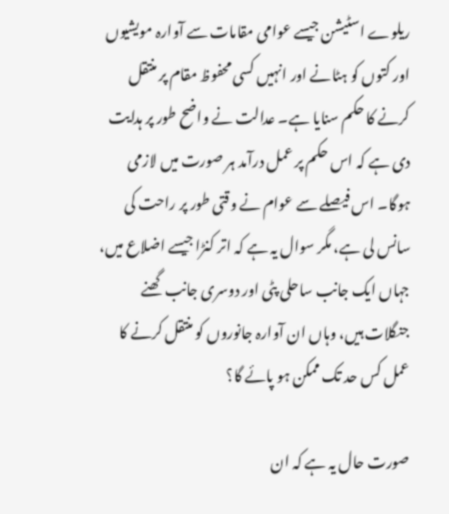ریلوے اسٹیشن جیسے عوامی مقامات سے آوارہ مویشیوں اور کتوں کو ہٹانے اور انہیں کسی محفوظ مقام پر منتقل کرنے کا حکم سنایا ہے۔ عدالت نے واضح طور پر ہدایت دی ہے کہ اس حکم پر عمل درآمد ہر صورت میں لازمی ہوگا۔ اس فیصلے سے عوام نے وقتی طور پر راحت کی سانس لی ہے، مگر سوال یہ ہے کہ اتر کنڑا جیسے اضلاع میں، جہاں ایک جانب ساحلی پٹی اور دوسری جانب گھنے جنگلات ہیں، وہاں ان آوارہ جانوروں کو منتقل کرنے کا عمل کس حد تک ممکن ہو پائے گا؟

صورت حال یہ ہے کہ ان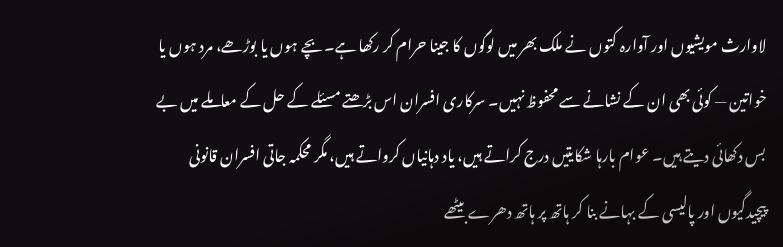لاوارث مویشیوں اور آوارہ کتوں نے ملک بھر میں لوگوں کا جینا حرام کر رکھا ہے۔ بچے ہوں یا بوڑھے، مرد ہوں یا خواتین — کوئی بھی ان کے نشانے سے محفوظ نہیں۔ سرکاری افسران اس بڑھتے مسئلے کے حل کے معاملے میں بے بس دکھائی دیتے ہیں۔ عوام بارہا شکایتیں درج کراتے ہیں، یاد دہانیاں کرواتے ہیں، مگر محکمہ جاتی افسران قانونی پیچیدگیوں اور پالیسی کے بہانے بنا کر ہاتھ پر ہاتھ دھرے بیٹھے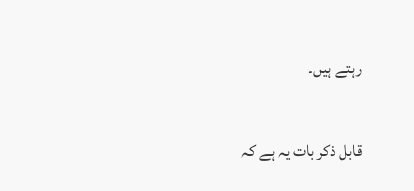رہتے ہیں۔

قابل ذکر بات یہ ہے کہ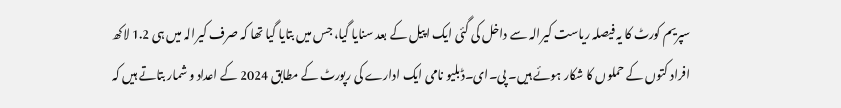سپریم کورٹ کا یہ فیصلہ ریاست کیرالہ سے داخل کی گئی ایک اپیل کے بعد سنایا گیا، جس میں بتایا گیا تھا کہ صرف کیرالہ میں ہی 1.2 لاکھ افراد کتوں کے حملوں کا شکار ہوئے ہیں۔ پی۔ای۔ڈبلیو نامی ایک ادارے کی رپورٹ کے مطابق 2024 کے اعداد و شمار بتاتے ہیں کہ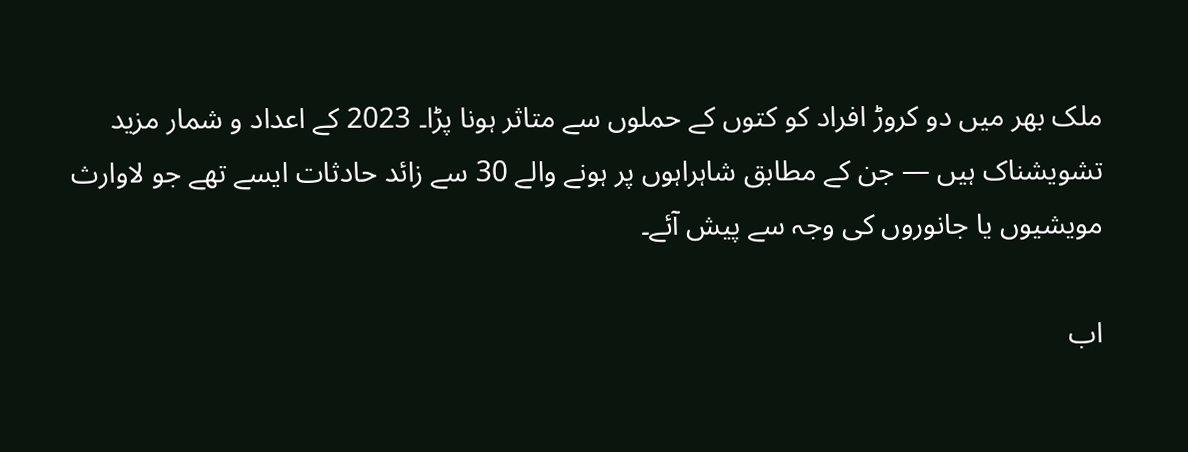ملک بھر میں دو کروڑ افراد کو کتوں کے حملوں سے متاثر ہونا پڑا۔ 2023 کے اعداد و شمار مزید تشویشناک ہیں — جن کے مطابق شاہراہوں پر ہونے والے 30 سے زائد حادثات ایسے تھے جو لاوارث مویشیوں یا جانوروں کی وجہ سے پیش آئے۔

اب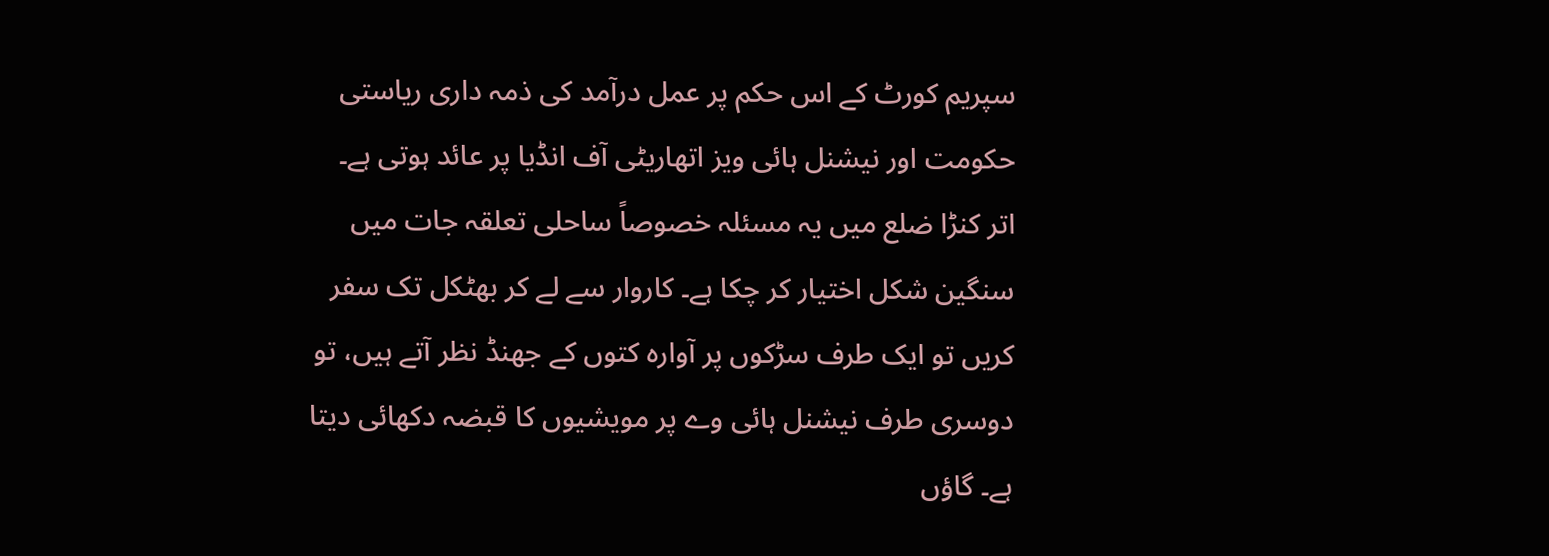سپریم کورٹ کے اس حکم پر عمل درآمد کی ذمہ داری ریاستی حکومت اور نیشنل ہائی ویز اتھاریٹی آف انڈیا پر عائد ہوتی ہے۔ اتر کنڑا ضلع میں یہ مسئلہ خصوصاً ساحلی تعلقہ جات میں سنگین شکل اختیار کر چکا ہے۔ کاروار سے لے کر بھٹکل تک سفر کریں تو ایک طرف سڑکوں پر آوارہ کتوں کے جھنڈ نظر آتے ہیں، تو دوسری طرف نیشنل ہائی وے پر مویشیوں کا قبضہ دکھائی دیتا ہے۔ گاؤں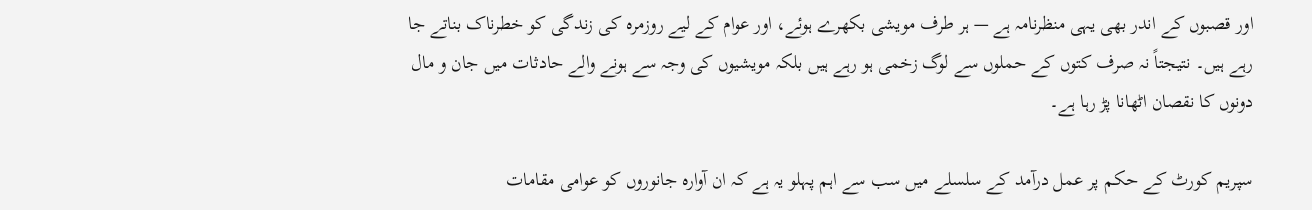اور قصبوں کے اندر بھی یہی منظرنامہ ہے — ہر طرف مویشی بکھرے ہوئے، اور عوام کے لیے روزمرہ کی زندگی کو خطرناک بناتے جا رہے ہیں۔ نتیجتاً نہ صرف کتوں کے حملوں سے لوگ زخمی ہو رہے ہیں بلکہ مویشیوں کی وجہ سے ہونے والے حادثات میں جان و مال دونوں کا نقصان اٹھانا پڑ رہا ہے۔

سپریم کورٹ کے حکم پر عمل درآمد کے سلسلے میں سب سے اہم پہلو یہ ہے کہ ان آوارہ جانوروں کو عوامی مقامات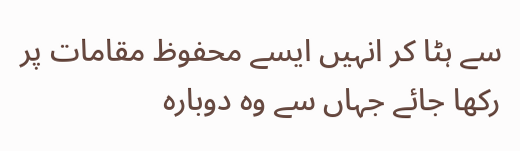سے ہٹا کر انہیں ایسے محفوظ مقامات پر رکھا جائے جہاں سے وہ دوبارہ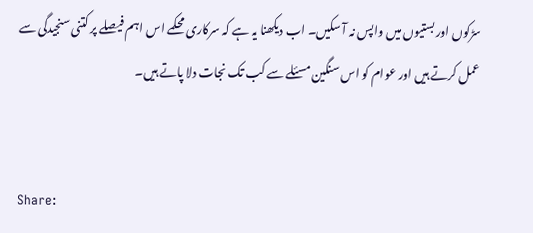سڑکوں اور بستیوں میں واپس نہ آ سکیں۔ اب دیکھنا یہ ہے کہ سرکاری محکمے اس اہم فیصلے پر کتنی سنجیدگی سے عمل کرتے ہیں اور عوام کو اس سنگین مسئلے سے کب تک نجات دلا پاتے ہیں۔


Share: